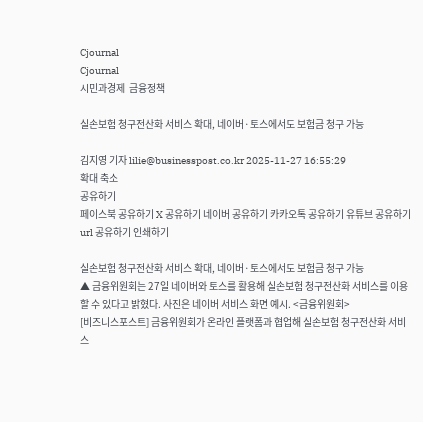Cjournal
Cjournal
시민과경제  금융정책

실손보험 청구전산화 서비스 확대, 네이버·토스에서도 보험금 청구 가능

김지영 기자 lilie@businesspost.co.kr 2025-11-27 16:55:29
확대 축소
공유하기
페이스북 공유하기 X 공유하기 네이버 공유하기 카카오톡 공유하기 유튜브 공유하기 url 공유하기 인쇄하기

실손보험 청구전산화 서비스 확대, 네이버·토스에서도 보험금 청구 가능
▲ 금융위원회는 27일 네이버와 토스를 활용해 실손보험 청구전산화 서비스를 이용할 수 있다고 밝혔다. 사진은 네이버 서비스 화면 예시. <금융위원회>
[비즈니스포스트] 금융위원회가 온라인 플랫폼과 협업해 실손보험 청구전산화 서비스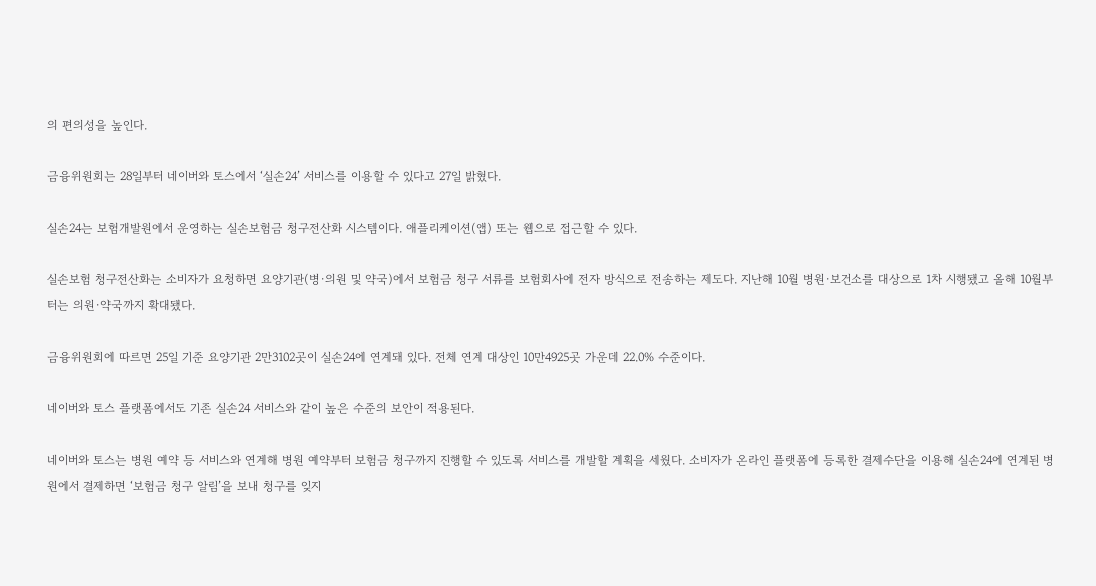의 편의성을 높인다.

금융위원회는 28일부터 네이버와 토스에서 ‘실손24’ 서비스를 이용할 수 있다고 27일 밝혔다.

실손24는 보험개발원에서 운영하는 실손보험금 청구전산화 시스템이다. 애플리케이션(앱) 또는 웹으로 접근할 수 있다.

실손보험 청구전산화는 소비자가 요청하면 요양기관(병·의원 및 약국)에서 보험금 청구 서류를 보험회사에 전자 방식으로 전송하는 제도다. 지난해 10월 병원·보건소를 대상으로 1차 시행됐고 올해 10월부터는 의원·약국까지 확대됐다.

금융위원회에 따르면 25일 기준 요양기관 2만3102곳이 실손24에 연계돼 있다. 전체 연계 대상인 10만4925곳 가운데 22.0% 수준이다.

네이버와 토스 플랫폼에서도 기존 실손24 서비스와 같이 높은 수준의 보안이 적용된다.

네이버와 토스는 병원 예약 등 서비스와 연계해 병원 예약부터 보험금 청구까지 진행할 수 있도록 서비스를 개발할 계획을 세웠다. 소비자가 온라인 플랫폼에 등록한 결제수단을 이용해 실손24에 연계된 병원에서 결제하면 ‘보험금 청구 알림’을 보내 청구를 잊지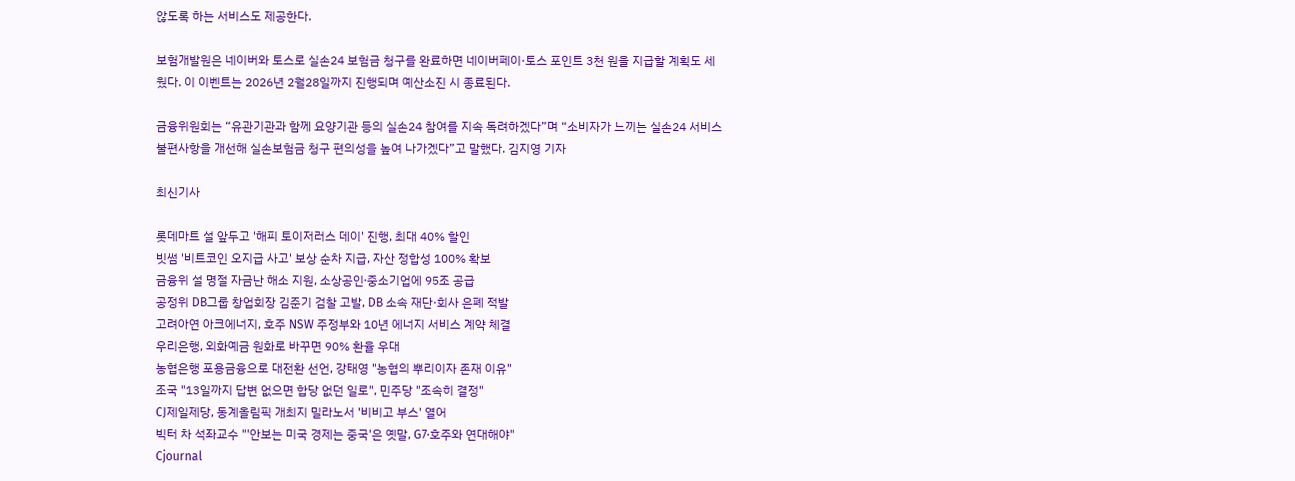않도록 하는 서비스도 제공한다.

보험개발원은 네이버와 토스로 실손24 보험금 청구를 완료하면 네이버페이·토스 포인트 3천 원을 지급할 계획도 세웠다. 이 이벤트는 2026년 2월28일까지 진행되며 예산소진 시 종료된다.

금융위원회는 “유관기관과 함께 요양기관 등의 실손24 참여를 지속 독려하겠다”며 “소비자가 느끼는 실손24 서비스 불편사항을 개선해 실손보험금 청구 편의성을 높여 나가겠다”고 말했다. 김지영 기자

최신기사

롯데마트 설 앞두고 '해피 토이저러스 데이' 진행, 최대 40% 할인
빗썸 '비트코인 오지급 사고' 보상 순차 지급, 자산 정합성 100% 확보
금융위 설 명절 자금난 해소 지원, 소상공인ᐧ중소기업에 95조 공급
공정위 DB그룹 창업회장 김준기 검찰 고발, DB 소속 재단·회사 은폐 적발
고려아연 아크에너지, 호주 NSW 주정부와 10년 에너지 서비스 계약 체결
우리은행, 외화예금 원화로 바꾸면 90% 환율 우대
농협은행 포용금융으로 대전환 선언, 강태영 "농협의 뿌리이자 존재 이유"
조국 "13일까지 답변 없으면 합당 없던 일로", 민주당 "조속히 결정"
CJ제일제당, 동계올림픽 개최지 밀라노서 '비비고 부스' 열어
빅터 차 석좌교수 "'안보는 미국 경제는 중국'은 옛말, G7·호주와 연대해야"
Cjournal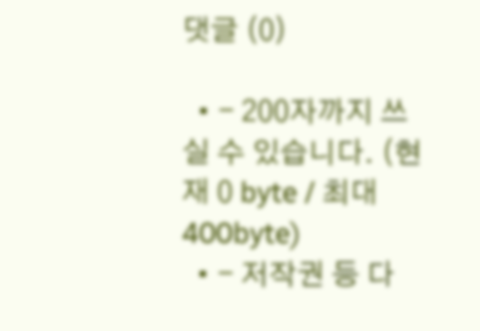댓글 (0)

  • - 200자까지 쓰실 수 있습니다. (현재 0 byte / 최대 400byte)
  • - 저작권 등 다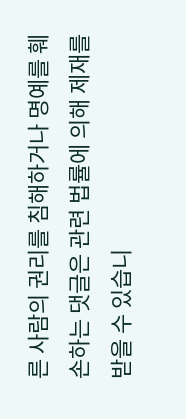른 사람의 권리를 침해하거나 명예를 훼손하는 댓글은 관련 법률에 의해 제재를 받을 수 있습니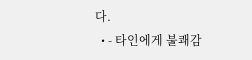다.
  • - 타인에게 불쾌감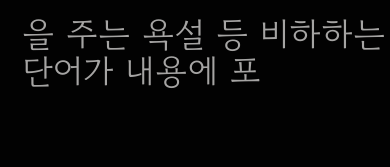을 주는 욕설 등 비하하는 단어가 내용에 포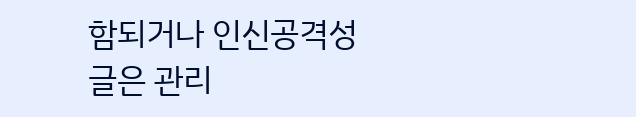함되거나 인신공격성 글은 관리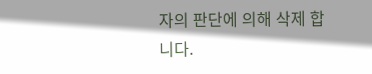자의 판단에 의해 삭제 합니다.